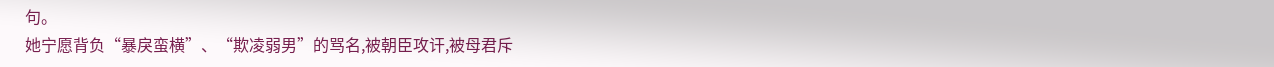句。
她宁愿背负“暴戾蛮横”、“欺凌弱男”的骂名,被朝臣攻讦,被母君斥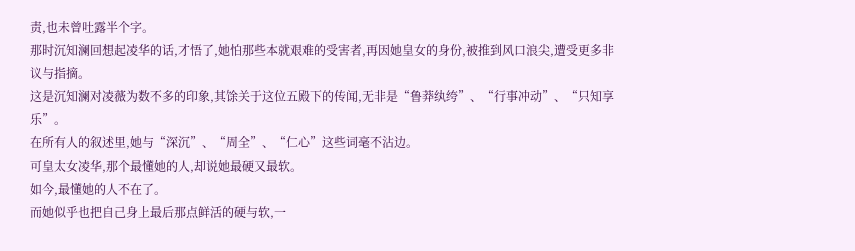责,也未曾吐露半个字。
那时沉知澜回想起凌华的话,才悟了,她怕那些本就艰难的受害者,再因她皇女的身份,被推到风口浪尖,遭受更多非议与指摘。
这是沉知澜对凌薇为数不多的印象,其馀关于这位五殿下的传闻,无非是“鲁莽纨绔”、“行事冲动”、“只知享乐”。
在所有人的叙述里,她与“深沉”、“周全”、“仁心”这些词毫不沾边。
可皇太女凌华,那个最懂她的人,却说她最硬又最软。
如今,最懂她的人不在了。
而她似乎也把自己身上最后那点鲜活的硬与软,一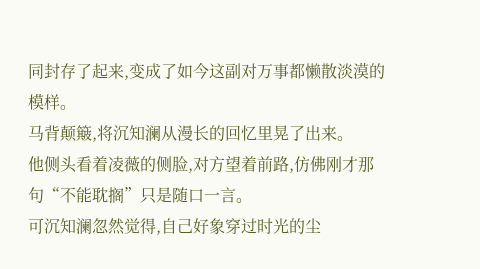同封存了起来,变成了如今这副对万事都懒散淡漠的模样。
马背颠簸,将沉知澜从漫长的回忆里晃了出来。
他侧头看着凌薇的侧脸,对方望着前路,仿佛刚才那句“不能耽搁”只是随口一言。
可沉知澜忽然觉得,自己好象穿过时光的尘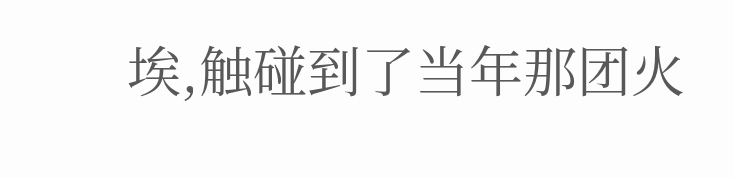埃,触碰到了当年那团火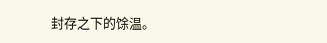封存之下的馀温。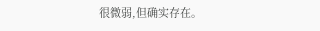很微弱,但确实存在。